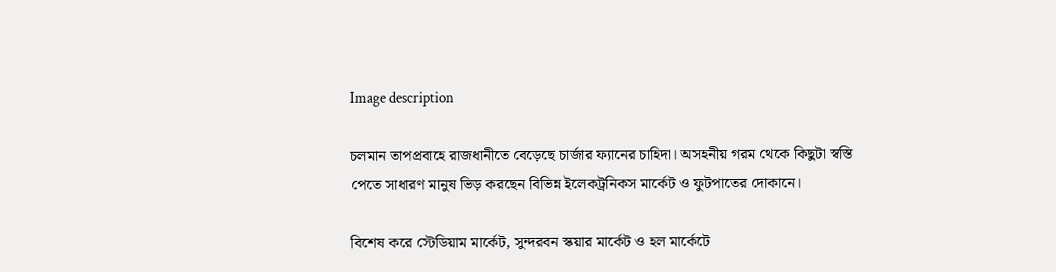Image description

চলমান তাপপ্রবাহে রাজধানীতে বেড়েছে চার্জার ফ্যানের চাহিদা। অসহনীয় গরম থেকে কিছুটা স্বস্তি পেতে সাধারণ মানুষ ভিড় করছেন বিভিন্ন ইলেকট্রনিকস মার্কেট ও ফুটপাতের দোকানে।

বিশেষ করে স্টেডিয়াম মার্কেট, সুন্দরবন স্কয়ার মার্কেট ও হল মার্কেটে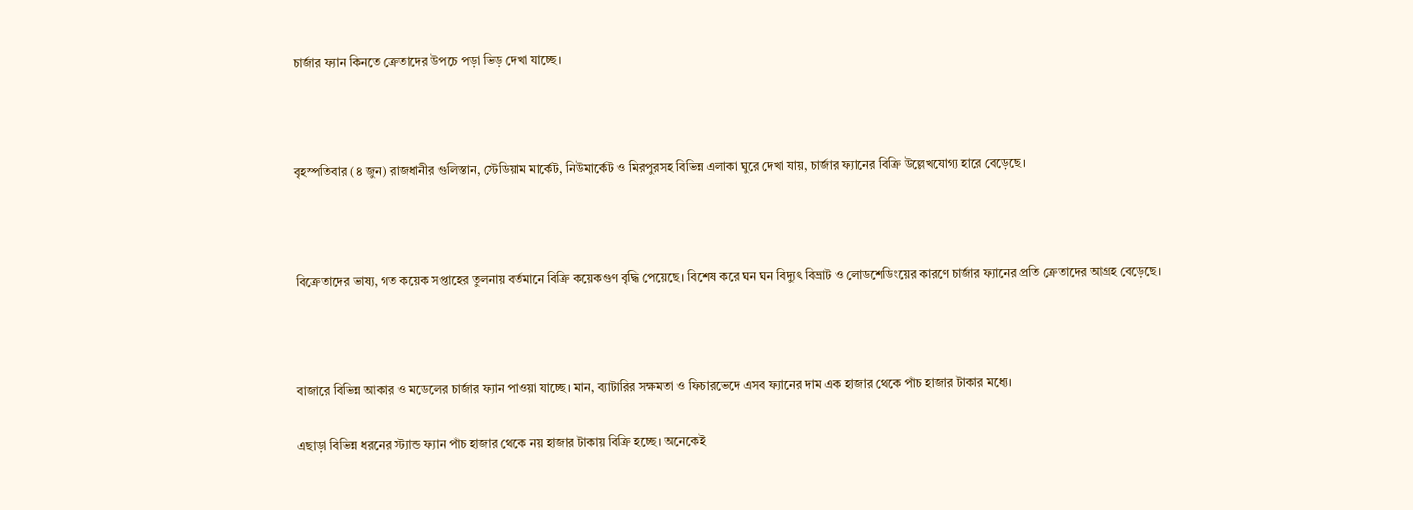চার্জার ফ্যান কিনতে ক্রেতাদের উপচে পড়া ভিড় দেখা যাচ্ছে।



বৃহস্পতিবার (৪ জুন) রাজধানীর গুলিস্তান, স্টেডিয়াম মার্কেট, নিউমার্কেট ও মিরপুরসহ বিভিন্ন এলাকা ঘুরে দেখা যায়, চার্জার ফ্যানের বিক্রি উল্লেখযোগ্য হারে বেড়েছে।



বিক্রেতাদের ভাষ্য, গত কয়েক সপ্তাহের তুলনায় বর্তমানে বিক্রি কয়েকগুণ বৃদ্ধি পেয়েছে। বিশেষ করে ঘন ঘন বিদ্যুৎ বিভ্রাট ও লোডশেডিংয়ের কারণে চার্জার ফ্যানের প্রতি ক্রেতাদের আগ্রহ বেড়েছে।



বাজারে বিভিন্ন আকার ও মডেলের চার্জার ফ্যান পাওয়া যাচ্ছে। মান, ব্যাটারির সক্ষমতা ও ফিচারভেদে এসব ফ্যানের দাম এক হাজার থেকে পাঁচ হাজার টাকার মধ্যে।

এছাড়া বিভিন্ন ধরনের স্ট্যান্ড ফ্যান পাঁচ হাজার থেকে নয় হাজার টাকায় বিক্রি হচ্ছে। অনেকেই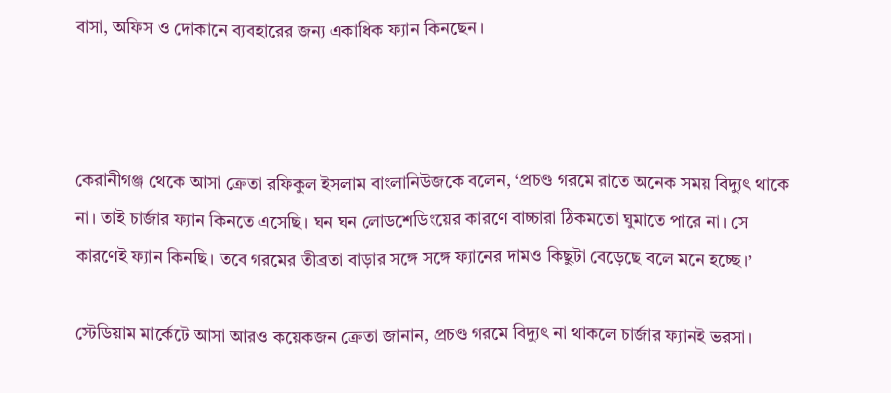বাসা, অফিস ও দোকানে ব্যবহারের জন্য একাধিক ফ্যান কিনছেন।



কেরানীগঞ্জ থেকে আসা ক্রেতা রফিকুল ইসলাম বাংলানিউজকে বলেন, ‘প্রচণ্ড গরমে রাতে অনেক সময় বিদ্যুৎ থাকে না। তাই চার্জার ফ্যান কিনতে এসেছি। ঘন ঘন লোডশেডিংয়ের কারণে বাচ্চারা ঠিকমতো ঘুমাতে পারে না। সে কারণেই ফ্যান কিনছি। তবে গরমের তীব্রতা বাড়ার সঙ্গে সঙ্গে ফ্যানের দামও কিছুটা বেড়েছে বলে মনে হচ্ছে।’

স্টেডিয়াম মার্কেটে আসা আরও কয়েকজন ক্রেতা জানান, প্রচণ্ড গরমে বিদ্যুৎ না থাকলে চার্জার ফ্যানই ভরসা।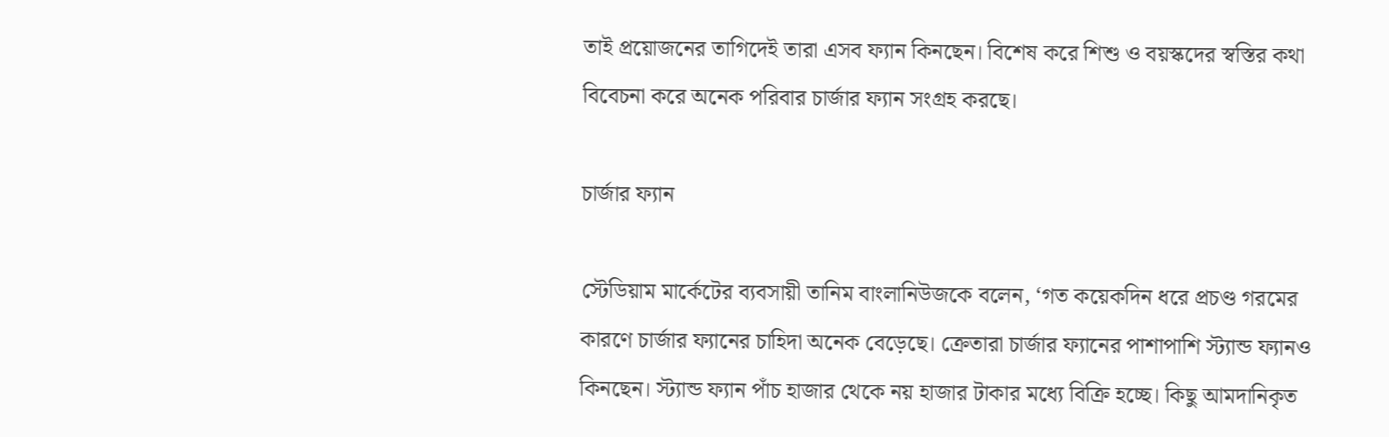তাই প্রয়োজনের তাগিদেই তারা এসব ফ্যান কিনছেন। বিশেষ করে শিশু ও বয়স্কদের স্বস্তির কথা বিবেচনা করে অনেক পরিবার চার্জার ফ্যান সংগ্রহ করছে।

চার্জার ফ্যান

স্টেডিয়াম মার্কেটের ব্যবসায়ী তানিম বাংলানিউজকে বলেন, ‘গত কয়েকদিন ধরে প্রচণ্ড গরমের কারণে চার্জার ফ্যানের চাহিদা অনেক বেড়েছে। ক্রেতারা চার্জার ফ্যানের পাশাপাশি স্ট্যান্ড ফ্যানও কিনছেন। স্ট্যান্ড ফ্যান পাঁচ হাজার থেকে নয় হাজার টাকার মধ্যে বিক্রি হচ্ছে। কিছু আমদানিকৃত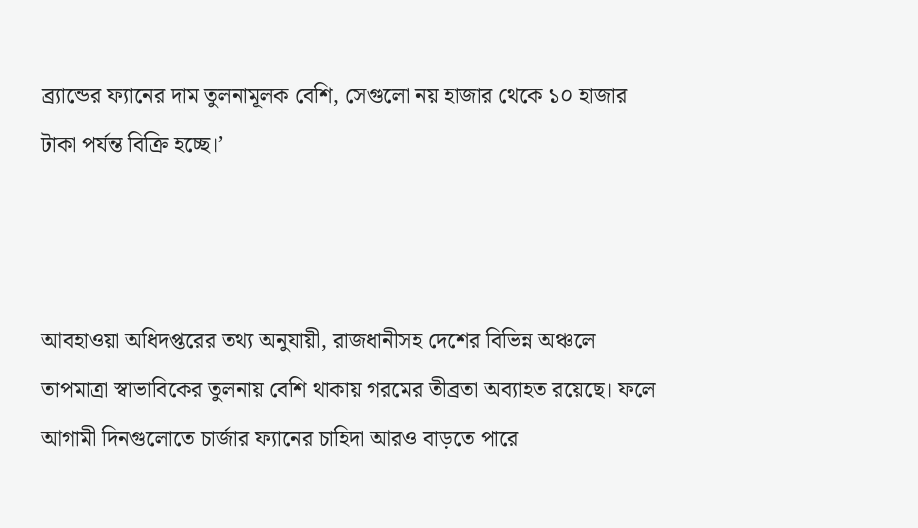ব্র্যান্ডের ফ্যানের দাম তুলনামূলক বেশি, সেগুলো নয় হাজার থেকে ১০ হাজার টাকা পর্যন্ত বিক্রি হচ্ছে।’



আবহাওয়া অধিদপ্তরের তথ্য অনুযায়ী, রাজধানীসহ দেশের বিভিন্ন অঞ্চলে তাপমাত্রা স্বাভাবিকের তুলনায় বেশি থাকায় গরমের তীব্রতা অব্যাহত রয়েছে। ফলে আগামী দিনগুলোতে চার্জার ফ্যানের চাহিদা আরও বাড়তে পারে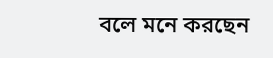বলে মনে করছেন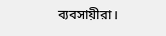ব্যবসায়ীরা।